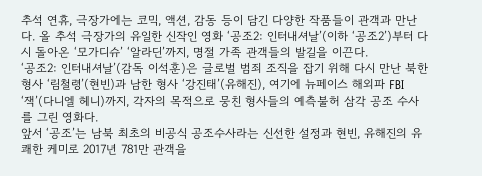추석 연휴, 극장가에는 코믹, 액션, 감동 등이 담긴 다양한 작품들이 관객과 만난다. 올 추석 극장가의 유일한 신작인 영화 ‘공조2: 인터내셔날’(이하 ‘공조2’)부터 다시 돌아온 ‘모가디슈’ ‘알라딘’까지, 명절 가족 관객들의 발길을 이끈다.
‘공조2: 인터내셔날’(감독 이석훈)은 글로벌 범죄 조직을 잡기 위해 다시 만난 북한 형사 ‘림철령’(현빈)과 남한 형사 ‘강진태’(유해진), 여기에 뉴페이스 해외파 FBI ‘잭’(다니엘 헤니)까지, 각자의 목적으로 뭉친 형사들의 예측불허 삼각 공조 수사를 그린 영화다.
앞서 ‘공조’는 남북 최초의 비공식 공조수사라는 신선한 설정과 현빈, 유해진의 유쾌한 케미로 2017년 781만 관객을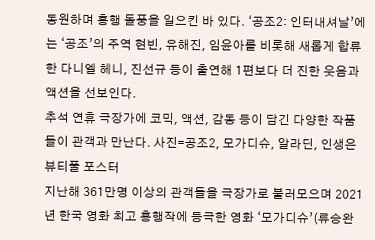동원하며 흥행 돌풍을 일으킨 바 있다. ‘공조2: 인터내셔날’에는 ‘공조’의 주역 현빈, 유해진, 임윤아를 비롯해 새롭게 합류한 다니엘 헤니, 진선규 등이 출연해 1편보다 더 진한 웃음과 액션을 선보인다.
추석 연휴 극장가에 코믹, 액션, 감동 등이 담긴 다양한 작품들이 관객과 만난다. 사진=공조2, 모가디슈, 알라딘, 인생은 뷰티풀 포스터
지난해 361만명 이상의 관객들을 극장가로 불러모으며 2021년 한국 영화 최고 흥행작에 등극한 영화 ‘모가디슈’(류승완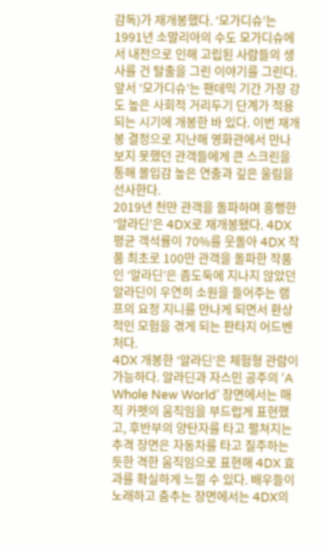감독)가 재개봉했다. ‘모가디슈’는 1991년 소말리아의 수도 모가디슈에서 내전으로 인해 고립된 사람들의 생사를 건 탈출을 그린 이야기를 그린다. 앞서 ‘모가디슈’는 팬데믹 기간 가장 강도 높은 사회적 거리두기 단계가 적용되는 시기에 개봉한 바 있다. 이번 재개봉 결정으로 지난해 영화관에서 만나보지 못했던 관객들에게 큰 스크린을 통해 몰입감 높은 연출과 깊은 울림을 선사한다.
2019년 천만 관객을 돌파하며 흥행한 ‘알라딘’은 4DX로 재개봉됐다. 4DX 평균 객석률이 70%를 웃돌아 4DX 작품 최초로 100만 관객을 돌파한 작품인 ‘알라딘’은 좀도둑에 지나지 않았던 알라딘이 우연히 소원을 들어주는 램프의 요정 지니를 만나게 되면서 환상적인 모험을 겪게 되는 판타지 어드벤처다.
4DX 개봉한 ‘알라딘’은 체험형 관람이 가능하다. 알라딘과 자스민 공주의 ‘A Whole New World’ 장면에서는 매직 카펫의 움직임을 부드럽게 표현했고, 후반부의 양탄자를 타고 펼쳐지는 추격 장면은 자동차를 타고 질주하는 듯한 격한 움직임으로 표현해 4DX 효과를 확실하게 느낄 수 있다. 배우들이 노래하고 춤추는 장면에서는 4DX의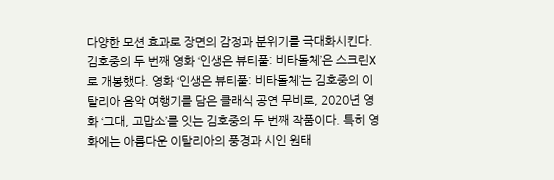다양한 모션 효과로 장면의 감정과 분위기를 극대화시킨다.
김호중의 두 번째 영화 ‘인생은 뷰티풀: 비타돌체’은 스크린X로 개봉했다. 영화 ‘인생은 뷰티풀: 비타돌체’는 김호중의 이탈리아 음악 여행기를 담은 클래식 공연 무비로, 2020년 영화 ‘그대, 고맙소’를 잇는 김호중의 두 번째 작품이다. 특히 영화에는 아름다운 이탈리아의 풍경과 시인 원태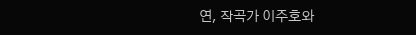연, 작곡가 이주호와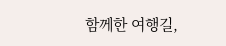함께한 여행길,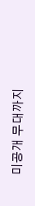미공개 무대까지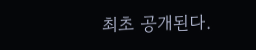최초 공개된다.